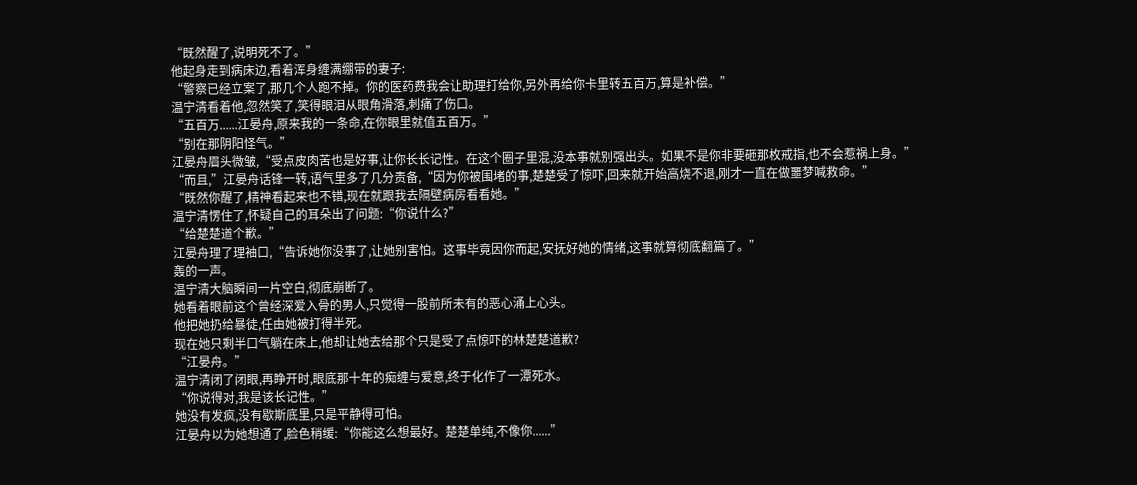“既然醒了,说明死不了。”
他起身走到病床边,看着浑身缠满绷带的妻子:
“警察已经立案了,那几个人跑不掉。你的医药费我会让助理打给你,另外再给你卡里转五百万,算是补偿。”
温宁清看着他,忽然笑了,笑得眼泪从眼角滑落,刺痛了伤口。
“五百万......江晏舟,原来我的一条命,在你眼里就值五百万。”
“别在那阴阳怪气。”
江晏舟眉头微皱,“受点皮肉苦也是好事,让你长长记性。在这个圈子里混,没本事就别强出头。如果不是你非要砸那枚戒指,也不会惹祸上身。”
“而且,”江晏舟话锋一转,语气里多了几分责备,“因为你被围堵的事,楚楚受了惊吓,回来就开始高烧不退,刚才一直在做噩梦喊救命。”
“既然你醒了,精神看起来也不错,现在就跟我去隔壁病房看看她。”
温宁清愣住了,怀疑自己的耳朵出了问题:“你说什么?”
“给楚楚道个歉。”
江晏舟理了理袖口,“告诉她你没事了,让她别害怕。这事毕竟因你而起,安抚好她的情绪,这事就算彻底翻篇了。”
轰的一声。
温宁清大脑瞬间一片空白,彻底崩断了。
她看着眼前这个曾经深爱入骨的男人,只觉得一股前所未有的恶心涌上心头。
他把她扔给暴徒,任由她被打得半死。
现在她只剩半口气躺在床上,他却让她去给那个只是受了点惊吓的林楚楚道歉?
“江晏舟。”
温宁清闭了闭眼,再睁开时,眼底那十年的痴缠与爱意,终于化作了一潭死水。
“你说得对,我是该长记性。”
她没有发疯,没有歇斯底里,只是平静得可怕。
江晏舟以为她想通了,脸色稍缓:“你能这么想最好。楚楚单纯,不像你......”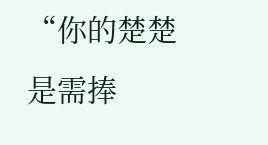“你的楚楚是需捧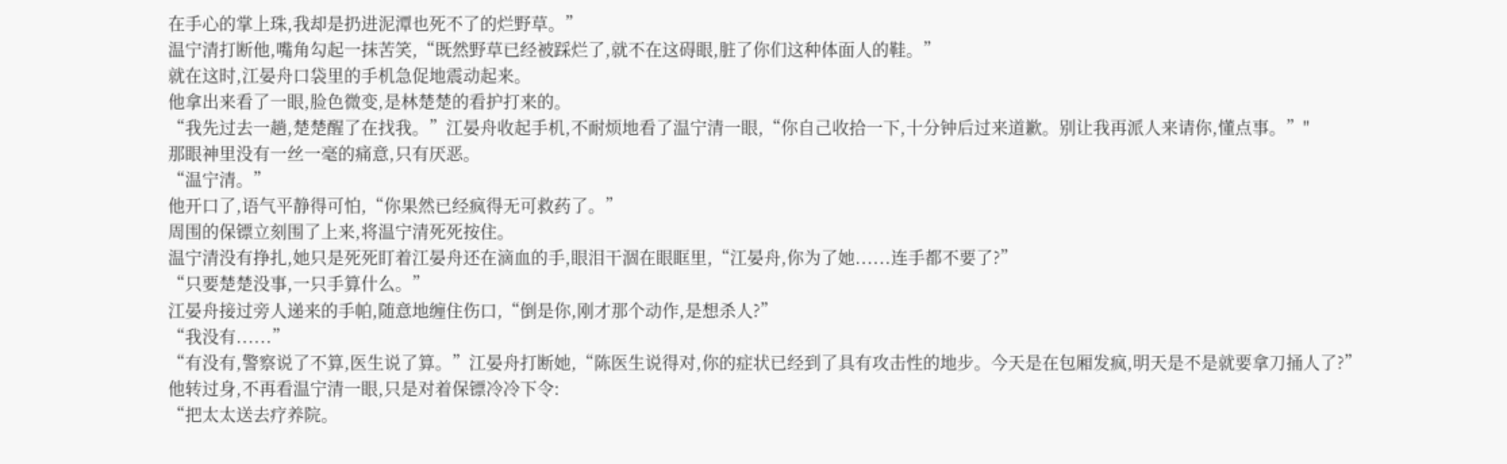在手心的掌上珠,我却是扔进泥潭也死不了的烂野草。”
温宁清打断他,嘴角勾起一抹苦笑,“既然野草已经被踩烂了,就不在这碍眼,脏了你们这种体面人的鞋。”
就在这时,江晏舟口袋里的手机急促地震动起来。
他拿出来看了一眼,脸色微变,是林楚楚的看护打来的。
“我先过去一趟,楚楚醒了在找我。”江晏舟收起手机,不耐烦地看了温宁清一眼,“你自己收拾一下,十分钟后过来道歉。别让我再派人来请你,懂点事。”"
那眼神里没有一丝一毫的痛意,只有厌恶。
“温宁清。”
他开口了,语气平静得可怕,“你果然已经疯得无可救药了。”
周围的保镖立刻围了上来,将温宁清死死按住。
温宁清没有挣扎,她只是死死盯着江晏舟还在滴血的手,眼泪干涸在眼眶里,“江晏舟,你为了她......连手都不要了?”
“只要楚楚没事,一只手算什么。”
江晏舟接过旁人递来的手帕,随意地缠住伤口,“倒是你,刚才那个动作,是想杀人?”
“我没有......”
“有没有,警察说了不算,医生说了算。”江晏舟打断她,“陈医生说得对,你的症状已经到了具有攻击性的地步。今天是在包厢发疯,明天是不是就要拿刀捅人了?”
他转过身,不再看温宁清一眼,只是对着保镖冷冷下令:
“把太太送去疗养院。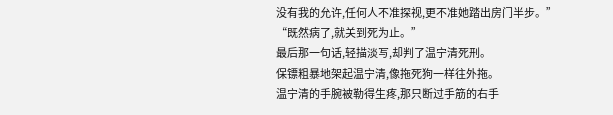没有我的允许,任何人不准探视,更不准她踏出房门半步。”
“既然病了,就关到死为止。”
最后那一句话,轻描淡写,却判了温宁清死刑。
保镖粗暴地架起温宁清,像拖死狗一样往外拖。
温宁清的手腕被勒得生疼,那只断过手筋的右手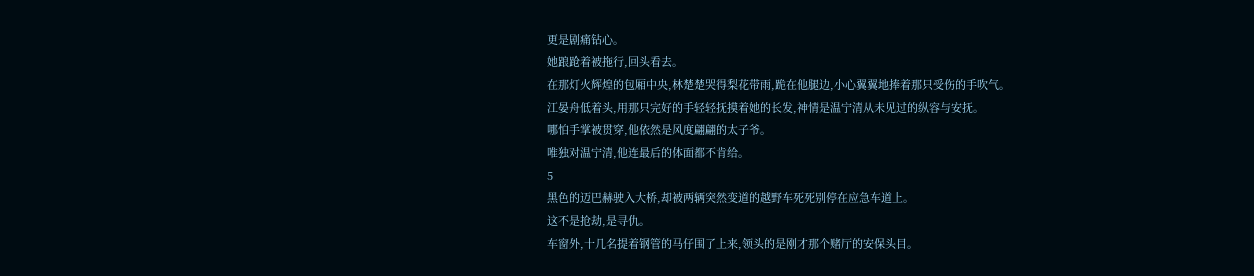更是剧痛钻心。
她踉跄着被拖行,回头看去。
在那灯火辉煌的包厢中央,林楚楚哭得梨花带雨,跪在他腿边,小心翼翼地捧着那只受伤的手吹气。
江晏舟低着头,用那只完好的手轻轻抚摸着她的长发,神情是温宁清从未见过的纵容与安抚。
哪怕手掌被贯穿,他依然是风度翩翩的太子爷。
唯独对温宁清,他连最后的体面都不肯给。
5
黑色的迈巴赫驶入大桥,却被两辆突然变道的越野车死死别停在应急车道上。
这不是抢劫,是寻仇。
车窗外,十几名提着钢管的马仔围了上来,领头的是刚才那个赌厅的安保头目。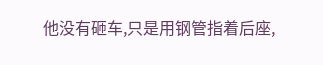他没有砸车,只是用钢管指着后座,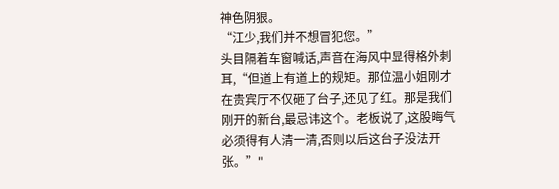神色阴狠。
“江少,我们并不想冒犯您。”
头目隔着车窗喊话,声音在海风中显得格外刺耳,“但道上有道上的规矩。那位温小姐刚才在贵宾厅不仅砸了台子,还见了红。那是我们刚开的新台,最忌讳这个。老板说了,这股晦气必须得有人清一清,否则以后这台子没法开张。”"